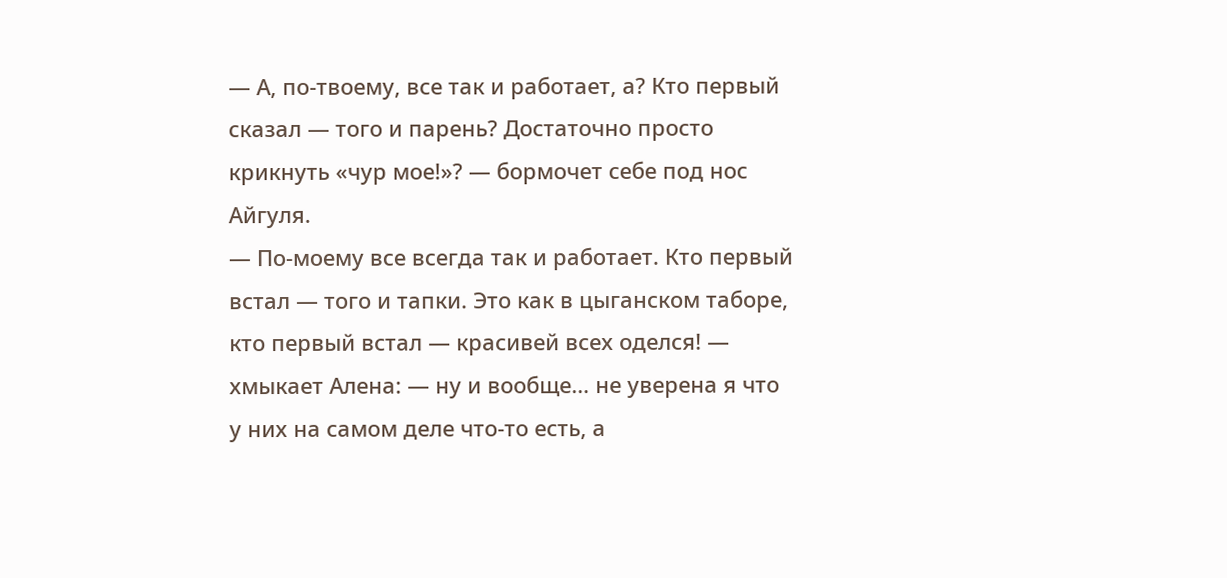— А, по-твоему, все так и работает, а? Кто первый сказал — того и парень? Достаточно просто крикнуть «чур мое!»? — бормочет себе под нос Айгуля.
— По-моему все всегда так и работает. Кто первый встал — того и тапки. Это как в цыганском таборе, кто первый встал — красивей всех оделся! — хмыкает Алена: — ну и вообще… не уверена я что у них на самом деле что-то есть, а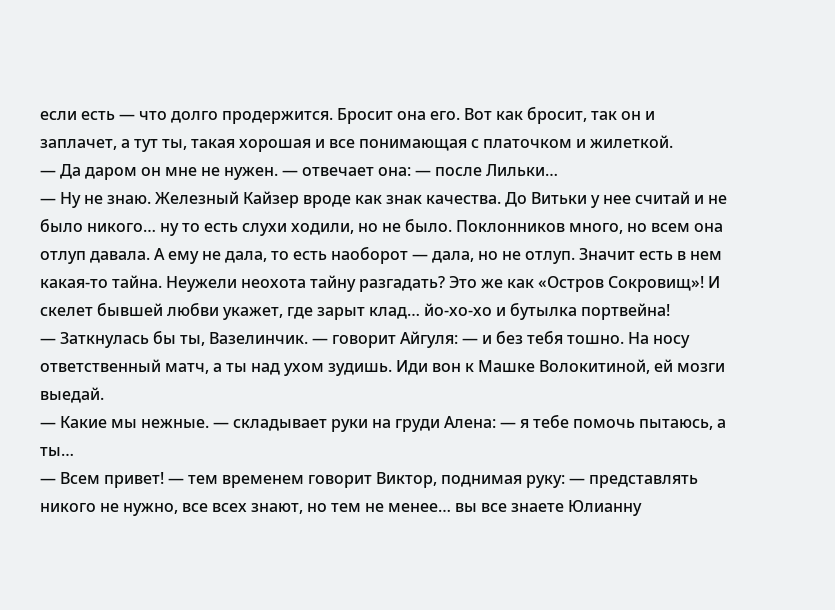если есть — что долго продержится. Бросит она его. Вот как бросит, так он и заплачет, а тут ты, такая хорошая и все понимающая с платочком и жилеткой.
— Да даром он мне не нужен. — отвечает она: — после Лильки…
— Ну не знаю. Железный Кайзер вроде как знак качества. До Витьки у нее считай и не было никого… ну то есть слухи ходили, но не было. Поклонников много, но всем она отлуп давала. А ему не дала, то есть наоборот — дала, но не отлуп. Значит есть в нем какая-то тайна. Неужели неохота тайну разгадать? Это же как «Остров Сокровищ»! И скелет бывшей любви укажет, где зарыт клад… йо-хо-хо и бутылка портвейна!
— Заткнулась бы ты, Вазелинчик. — говорит Айгуля: — и без тебя тошно. На носу ответственный матч, а ты над ухом зудишь. Иди вон к Машке Волокитиной, ей мозги выедай.
— Какие мы нежные. — складывает руки на груди Алена: — я тебе помочь пытаюсь, а ты…
— Всем привет! — тем временем говорит Виктор, поднимая руку: — представлять никого не нужно, все всех знают, но тем не менее… вы все знаете Юлианну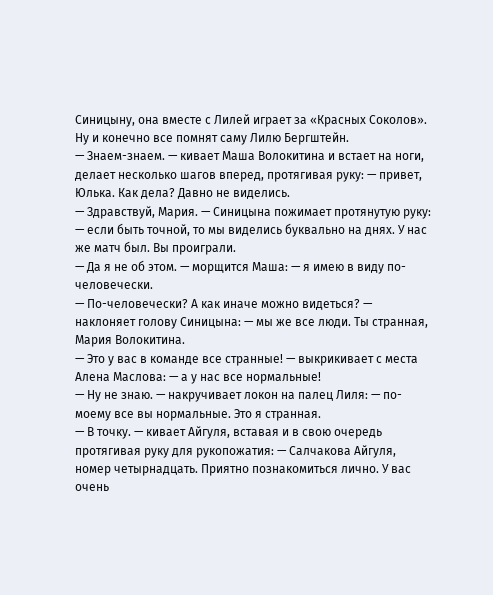Синицыну, она вместе с Лилей играет за «Красных Соколов». Ну и конечно все помнят саму Лилю Бергштейн.
— Знаем-знаем. — кивает Маша Волокитина и встает на ноги, делает несколько шагов вперед, протягивая руку: — привет, Юлька. Как дела? Давно не виделись.
— Здравствуй, Мария. — Синицына пожимает протянутую руку: — если быть точной, то мы виделись буквально на днях. У нас же матч был. Вы проиграли.
— Да я не об этом. — морщится Маша: — я имею в виду по-человечески.
— По-человечески? А как иначе можно видеться? — наклоняет голову Синицына: — мы же все люди. Ты странная, Мария Волокитина.
— Это у вас в команде все странные! — выкрикивает с места Алена Маслова: — а у нас все нормальные!
— Ну не знаю. — накручивает локон на палец Лиля: — по-моему все вы нормальные. Это я странная.
— В точку. — кивает Айгуля, вставая и в свою очередь протягивая руку для рукопожатия: — Салчакова Айгуля, номер четырнадцать. Приятно познакомиться лично. У вас очень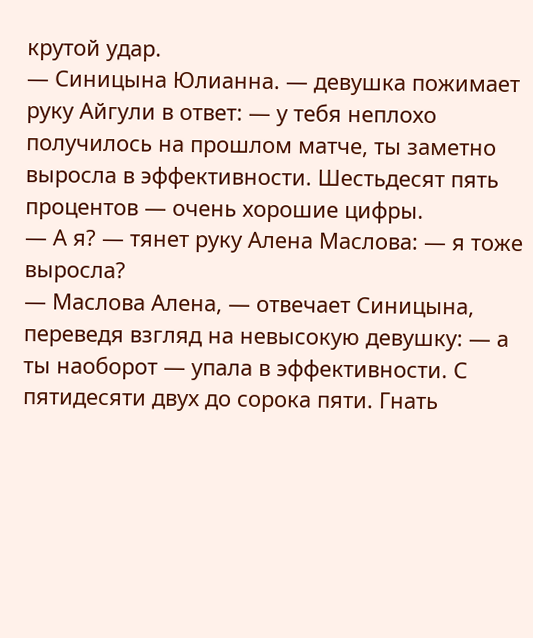крутой удар.
— Синицына Юлианна. — девушка пожимает руку Айгули в ответ: — у тебя неплохо получилось на прошлом матче, ты заметно выросла в эффективности. Шестьдесят пять процентов — очень хорошие цифры.
— А я? — тянет руку Алена Маслова: — я тоже выросла?
— Маслова Алена, — отвечает Синицына, переведя взгляд на невысокую девушку: — а ты наоборот — упала в эффективности. С пятидесяти двух до сорока пяти. Гнать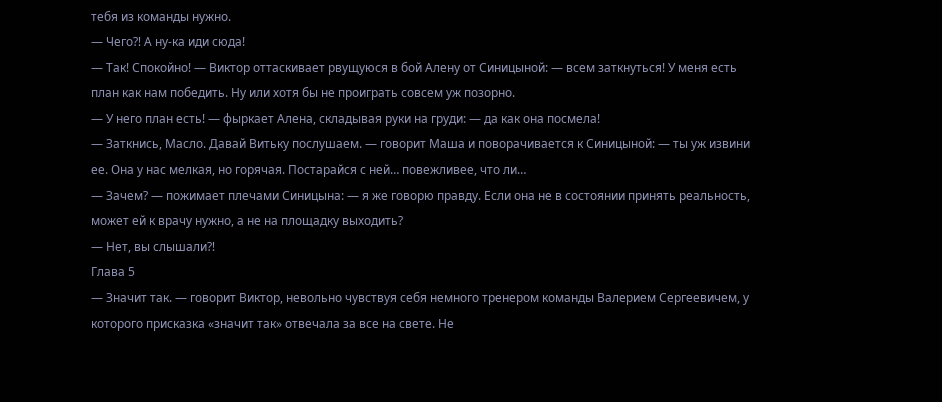тебя из команды нужно.
— Чего⁈ А ну-ка иди сюда!
— Так! Спокойно! — Виктор оттаскивает рвущуюся в бой Алену от Синицыной: — всем заткнуться! У меня есть план как нам победить. Ну или хотя бы не проиграть совсем уж позорно.
— У него план есть! — фыркает Алена, складывая руки на груди: — да как она посмела!
— Заткнись, Масло. Давай Витьку послушаем. — говорит Маша и поворачивается к Синицыной: — ты уж извини ее. Она у нас мелкая, но горячая. Постарайся с ней… повежливее, что ли…
— Зачем? — пожимает плечами Синицына: — я же говорю правду. Если она не в состоянии принять реальность, может ей к врачу нужно, а не на площадку выходить?
— Нет, вы слышали⁈
Глава 5
— Значит так. — говорит Виктор, невольно чувствуя себя немного тренером команды Валерием Сергеевичем, у которого присказка «значит так» отвечала за все на свете. Не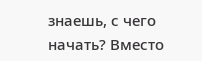знаешь, с чего начать? Вместо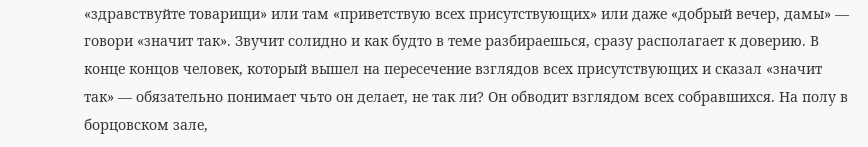«здравствуйте товарищи» или там «приветствую всех присутствующих» или даже «добрый вечер, дамы» — говори «значит так». Звучит солидно и как будто в теме разбираешься, сразу располагает к доверию. В конце концов человек, который вышел на пересечение взглядов всех присутствующих и сказал «значит так» — обязательно понимает чьто он делает, не так ли? Он обводит взглядом всех собравшихся. На полу в борцовском зале,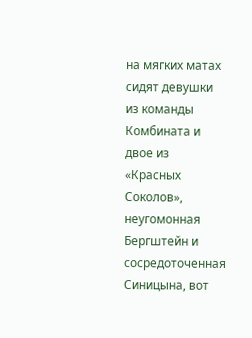на мягких матах сидят девушки из команды Комбината и двое из «Красных Соколов», неугомонная Бергштейн и сосредоточенная Синицына, вот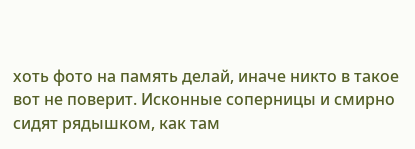хоть фото на память делай, иначе никто в такое вот не поверит. Исконные соперницы и смирно сидят рядышком, как там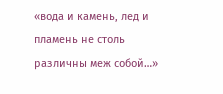«вода и камень, лед и пламень не столь различны меж собой…»